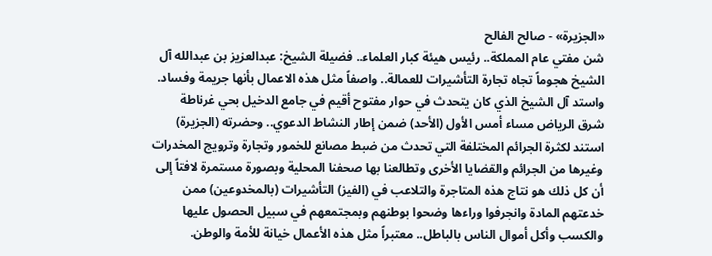«الجزيرة» - صالح الفالح
شن مفتي عام المملكة.. رئيس هيئة كبار العلماء.. فضيلة الشيخ: عبدالعزيز بن عبدالله آل الشيخ هجوماً تجاه تجارة التأشيرات للعمالة.. واصفاً مثل هذه الاعمال بأنها جريمة وفساد.
واستد آل الشيخ الذي كان يتحدث في حوار مفتوح أقيم في جامع الدخيل بحي غرناطة شرق الرياض مساء أمس الأول (الأحد) ضمن إطار النشاط الدعوي.. وحضرته (الجزيرة) استند لكثرة الجرائم المختلفة التي تحدث من ضبط مصانع للخمور وتجارة وترويج المخدرات وغيرها من الجرائم والقضايا الأخرى وتطالعنا بها صحفنا المحلية وبصورة مستمرة لافتاً إلى أن كل ذلك هو نتاج هذه المتاجرة والتلاعب في (الفيز) التأشيرات (بالمخدوعين) ممن خدعتهم المادة وانجرفوا وراءها وضحوا بوطنهم وبمجتمعهم في سبيل الحصول عليها والكسب وأكل أموال الناس بالباطل.. معتبراً مثل هذه الأعمال خيانة للأمة والوطن.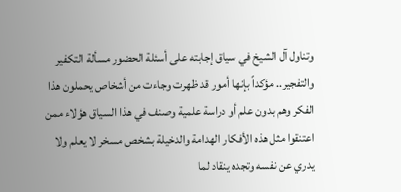وتناول آل الشيخ في سياق إجابته على أسئلة الحضور مسألة التكفير والتفجير.. مؤكداً بإنها أمور قد ظهرت وجاءت من أشخاص يحملون هذا الفكر وهم بدون علم أو دراسة علمية وصنف في هذا السياق هؤلاء ممن اعتنقوا مثل هذه الأفكار الهدامة والدخيلة بشخص مسخر لا يعلم ولا يدري عن نفسه وتجده ينقاد لما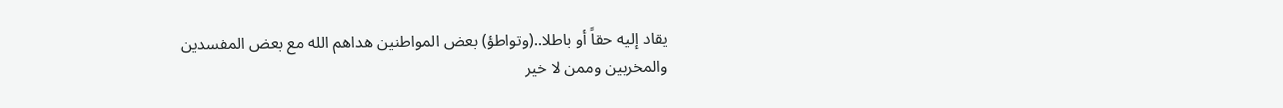يقاد إليه حقاً أو باطلا..(وتواطؤ) بعض المواطنين هداهم الله مع بعض المفسدين والمخربين وممن لا خير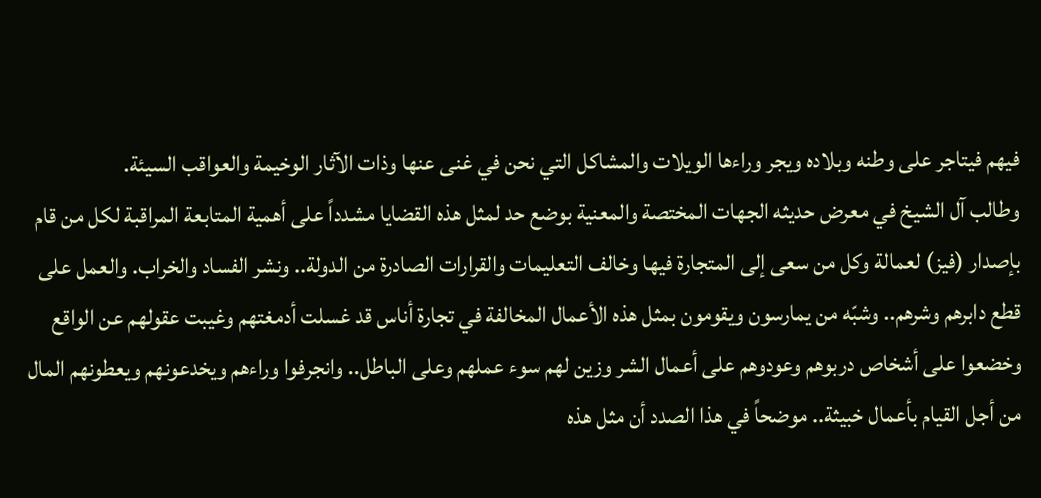فيهم فيتاجر على وطنه وبلاده ويجر وراءها الويلات والمشاكل التي نحن في غنى عنها وذات الآثار الوخيمة والعواقب السيئة.
وطالب آل الشيخ في معرض حديثه الجهات المختصة والمعنية بوضع حد لمثل هذه القضايا مشدداً على أهمية المتابعة المراقبة لكل من قام بإصدار (فيز) لعمالة وكل من سعى إلى المتجارة فيها وخالف التعليمات والقرارات الصادرة من الدولة.. ونشر الفساد والخراب. والعمل على قطع دابرهم وشرهم.. وشبّه من يمارسون ويقومون بمثل هذه الأعمال المخالفة في تجارة أناس قد غسلت أدمغتهم وغيبت عقولهم عن الواقع وخضعوا على أشخاص دربوهم وعودوهم على أعمال الشر وزين لهم سوء عملهم وعلى الباطل.. وانجرفوا وراءهم ويخدعونهم ويعطونهم المال من أجل القيام بأعمال خبيثة.. موضحاً في هذا الصدد أن مثل هذه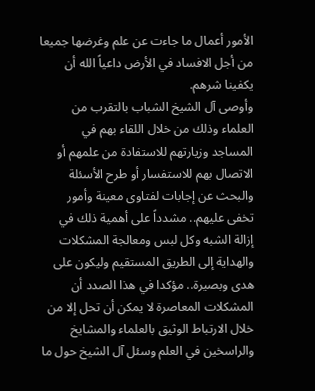الأمور أعمال ما جاءت عن علم وغرضها جميعا من أجل الافساد في الأرض داعياً الله أن يكفينا شرهم.
وأوصى آل الشيخ الشباب بالتقرب من العلماء وذلك من خلال اللقاء بهم في المساجد وزيارتهم للاستفادة من علمهم أو الاتصال بهم للاستفسار أو طرح الأسئلة والبحث عن إجابات لفتاوى معينة وأمور تخفى عليهم.. مشدداً على أهمية ذلك في إزالة الشبه وكل لبس ومعالجة المشكلات والهداية إلى الطريق المستقيم وليكون على هدى وبصيرة.. مؤكدا في هذا الصدد أن المشكلات المعاصرة لا يمكن أن تحل إلا من خلال الارتباط الوثيق بالعلماء والمشايخ والراسخين في العلم وسئل آل الشيخ حول ما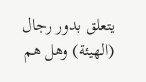يتعلق بدور رجال (الهيئة) وهل هم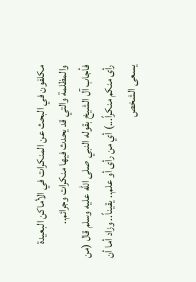مكلفون في البحث عن المنكرات في الأماكن البعيدة والمظلمة والتي قد يحدث فيها منكرات وجرائم..
فأجاب آل الشيخ بقوله النبي صلى الله عليه وسلم قال (من رأى منكم منكراً...) أي من رأى أو علم.. يقيناً.. وزاد أما أن يسعى الشخص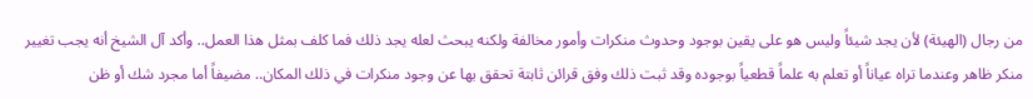من رجال (الهيئة) لأن يجد شيئاً وليس هو على يقين بوجود وحدوث منكرات وأمور مخالفة ولكنه يبحث لعله يجد ذلك فما كلف بمثل هذا العمل.. وأكد آل الشيخ أنه يجب تغيير منكر ظاهر وعندما تراه عياناً أو تعلم به علماً قطعياً بوجوده وقد ثبت ذلك وفق قرائن ثابتة تحقق بها عن وجود منكرات في ذلك المكان.. مضيفاً أما مجرد شك أو ظن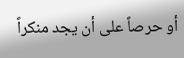أو حرصاً على أن يجد منكراً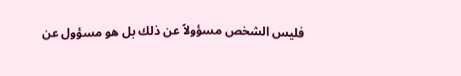فليس الشخص مسؤولاً عن ذلك بل هو مسؤول عن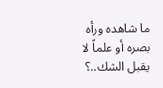ما شاهده ورأه بصره أو علماً لا يقبل الشك..؟